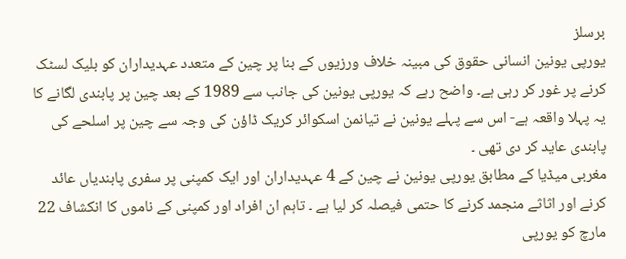برسلز
یورپی یونین انسانی حقوق کی مبینہ خلاف ورزیوں کے بنا پر چین کے متعدد عہدیداران کو بلیک لسٹک کرنے پر غور کر رہی ہے۔ واضح رہے کہ یورپی یونین کی جانب سے 1989 کے بعد چین پر پابندی لگانے کا یہ پہلا واقعہ ہے- اس سے پہلے یونین نے تیانمن اسکوائر کریک ڈاؤن کی وجہ سے چین پر اسلحے کی پابندی عاید کر دی تھی ۔
مغربی میڈیا کے مطابق یورپی یونین نے چین کے 4 عہدیداران اور ایک کمپنی پر سفری پابندیاں عائد کرنے اور اثاثے منجمد کرنے کا حتمی فیصلہ کر لیا ہے ۔ تاہم ان افراد اور کمپنی کے ناموں کا انکشاف 22 مارچ کو یورپی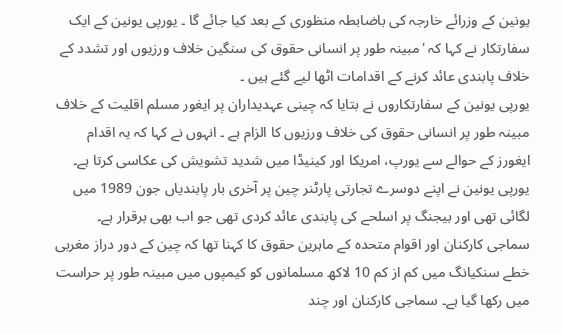یونین کے وزرائے خارجہ کی باضابطہ منظوری کے بعد کیا جائے گا ۔ یورپی یونین کے ایک سفارتکار نے کہا کہ 'مبینہ طور پر انسانی حقوق کی سنگین خلاف ورزیوں اور تشدد کے خلاف پابندی عائد کرنے کے اقدامات اٹھا لیے گئے ہیں ۔
یورپی یونین کے سفارتکاروں نے بتایا کہ چینی عہدیداران پر ایغور مسلم اقلیت کے خلاف مبینہ طور پر انسانی حقوق کی خلاف ورزیوں کا الزام ہے ۔ انہوں نے کہا کہ یہ اقدام ایغورز کے حوالے سے یورپ، امریکا اور کینیڈا میں شدید تشویش کی عکاسی کرتا ہے۔ یورپی یونین نے اپنے دوسرے تجارتی پارٹنر چین پر آخری بار پابندیاں جون 1989 میں لگائی تھی اور بیجنگ پر اسلحے کی پابندی عائد کردی تھی جو اب بھی برقرار ہے۔
سماجی کارکنان اور اقوام متحدہ کے ماہرین حقوق کا کہنا تھا کہ چین کے دور دراز مغربی خطے سنکیانگ میں کم از کم 10 لاکھ مسلمانوں کو کیمپوں میں مبینہ طور پر حراست میں رکھا گیا ہے۔ سماجی کارکنان اور چند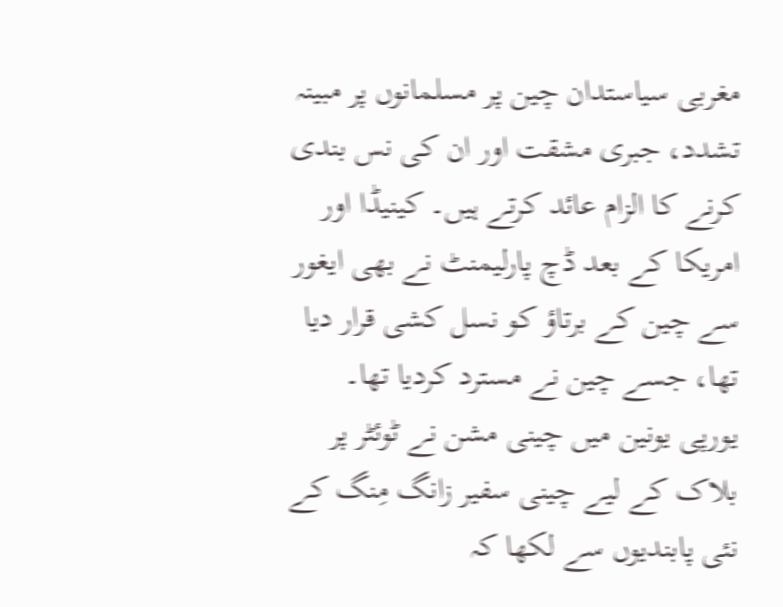مغربی سیاستدان چین پر مسلمانوں پر مبینہ تشدد، جبری مشقت اور ان کی نس بندی کرنے کا الزام عائد کرتے ہیں۔ کینیڈا اور امریکا کے بعد ڈچ پارلیمنٹ نے بھی ایغور سے چین کے برتاؤ کو نسل کشی قرار دیا تھا، جسے چین نے مسترد کردیا تھا۔
یورپی یونین میں چینی مشن نے ٹوئٹر پر بلاک کے لیے چینی سفیر زانگ مِنگ کے نئی پابندیوں سے لکھا کہ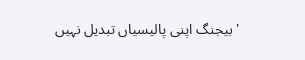'بیجنگ اپنی پالیسیاں تبدیل نہیں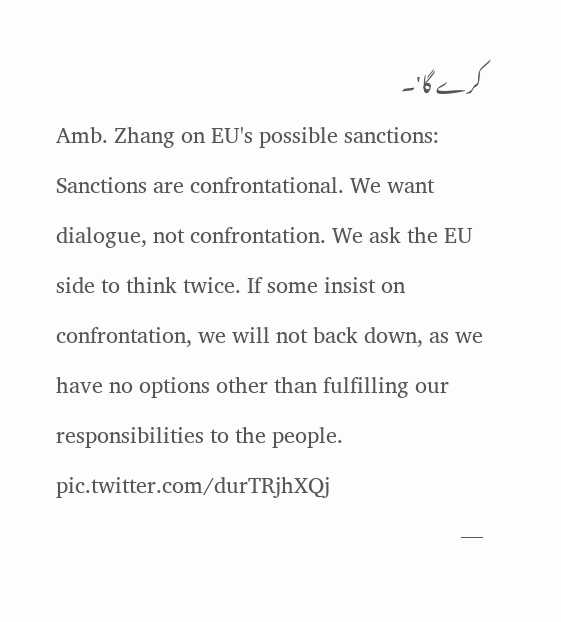کرے گا'۔
Amb. Zhang on EU's possible sanctions: Sanctions are confrontational. We want dialogue, not confrontation. We ask the EU side to think twice. If some insist on confrontation, we will not back down, as we have no options other than fulfilling our responsibilities to the people. pic.twitter.com/durTRjhXQj
—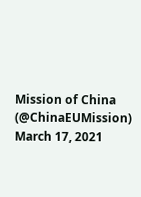Mission of China (@ChinaEUMission) March 17, 2021